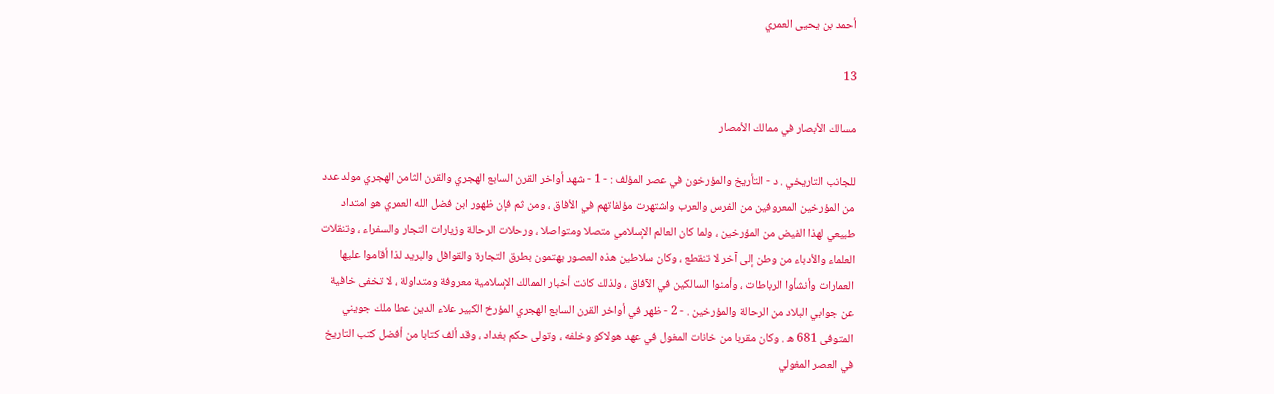أحمد بن يحيى العمري

13

مسالك الأبصار في ممالك الأمصار

للجانب التاريخي . د - التأريخ والمؤرخون في عصر المؤلف : - 1 - شهد أواخر القرن السابع الهجري والقرن الثامن الهجري مولد عدد من المؤرخين المعروفين من الفرس والعرب واشتهرت مؤلفاتهم في الأفاق ، ومن ثم فإن ظهور ابن فضل الله العمري هو امتداد طبيعي لهذا الفيض من المؤرخين ، ولما كان العالم الإسلامي متصلا ومتواصلا ، ورحلات الرحالة وزيارات التجار والسفراء ، وتنقلات العلماء والأدباء من وطن إلى آخر لا تنقطع ، وكان سلاطين هذه العصور يهتمون بطرق التجارة والقوافل والبريد لذا أقاموا عليها العمارات وأنشأوا الرباطات ، وأمنوا السالكين في الآفاق ، ولذلك كانت أخبار الممالك الإسلامية معروفة ومتداولة ، لا تخفى خافية عن جوابي البلاد من الرحالة والمؤرخين . - 2 - ظهر في أواخر القرن السابع الهجري المؤرخ الكبير علاء الدين عطا ملك جويني المتوفى 681 ه . وكان مقربا من خانات المغول في عهد هولاكو وخلفه ، وتولى حكم بغداد ، وقد ألف كتابا من أفضل كتب التاريخ في العصر المغولي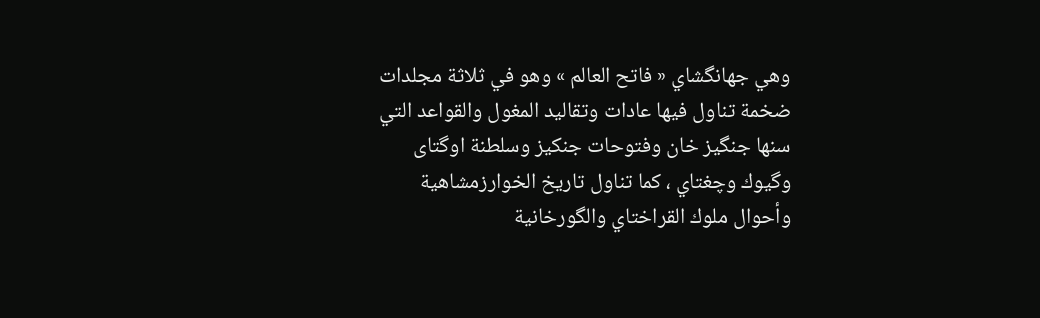وهي جهانگشاي « فاتح العالم » وهو في ثلاثة مجلدات ضخمة تناول فيها عادات وتقاليد المغول والقواعد التي سنها جنگيز خان وفتوحات جنكيز وسلطنة اوگتاى وگيوك وچغتاي ، كما تناول تاريخ الخوارزمشاهية وأحوال ملوك القراختاي والگورخانية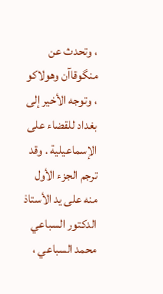، وتحدث عن منگوقاآن وهولاكو ، وتوجه الأخير إلى بغداد للقضاء على الإسماعيلية . وقد ترجم الجزء الأول منه على يد الأستاذ الدكتور السباعي محمد السباعي ،